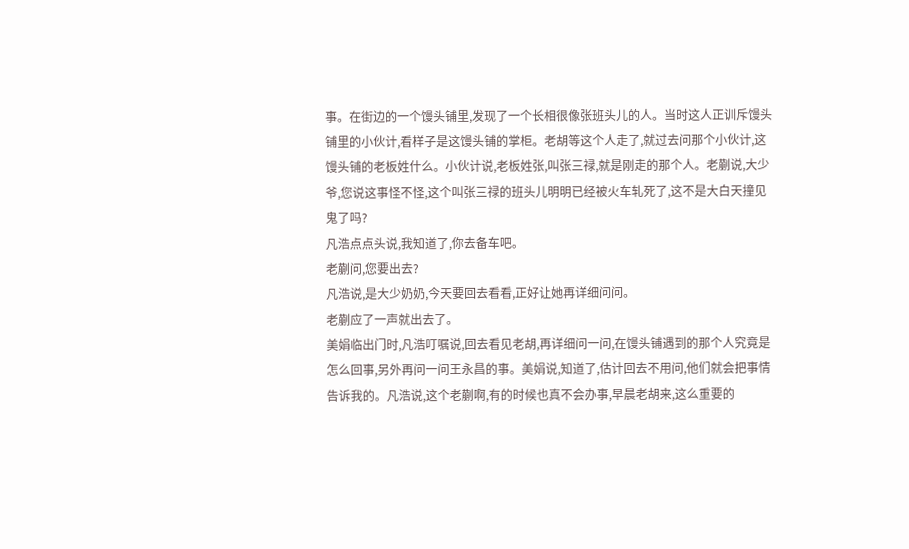事。在街边的一个馒头铺里,发现了一个长相很像张班头儿的人。当时这人正训斥馒头铺里的小伙计,看样子是这馒头铺的掌柜。老胡等这个人走了,就过去问那个小伙计,这馒头铺的老板姓什么。小伙计说,老板姓张,叫张三禄,就是刚走的那个人。老蒯说,大少爷,您说这事怪不怪,这个叫张三禄的班头儿明明已经被火车轧死了,这不是大白天撞见鬼了吗?
凡浩点点头说,我知道了,你去备车吧。
老蒯问,您要出去?
凡浩说,是大少奶奶,今天要回去看看,正好让她再详细问问。
老蒯应了一声就出去了。
美娟临出门时,凡浩叮嘱说,回去看见老胡,再详细问一问,在馒头铺遇到的那个人究竟是怎么回事,另外再问一问王永昌的事。美娟说,知道了,估计回去不用问,他们就会把事情告诉我的。凡浩说,这个老蒯啊,有的时候也真不会办事,早晨老胡来,这么重要的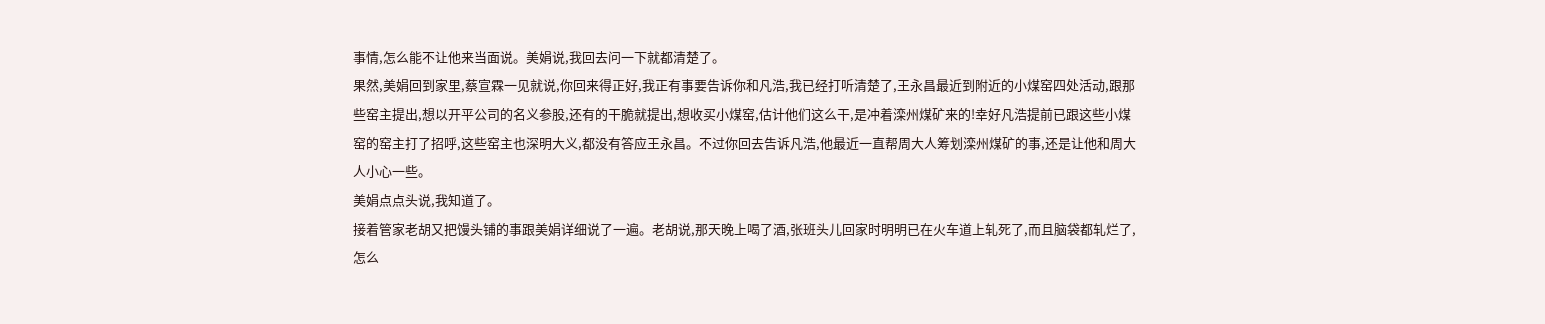事情,怎么能不让他来当面说。美娟说,我回去问一下就都清楚了。
果然,美娟回到家里,蔡宣霖一见就说,你回来得正好,我正有事要告诉你和凡浩,我已经打听清楚了,王永昌最近到附近的小煤窑四处活动,跟那些窑主提出,想以开平公司的名义参股,还有的干脆就提出,想收买小煤窑,估计他们这么干,是冲着滦州煤矿来的!幸好凡浩提前已跟这些小煤窑的窑主打了招呼,这些窑主也深明大义,都没有答应王永昌。不过你回去告诉凡浩,他最近一直帮周大人筹划滦州煤矿的事,还是让他和周大人小心一些。
美娟点点头说,我知道了。
接着管家老胡又把馒头铺的事跟美娟详细说了一遍。老胡说,那天晚上喝了酒,张班头儿回家时明明已在火车道上轧死了,而且脑袋都轧烂了,怎么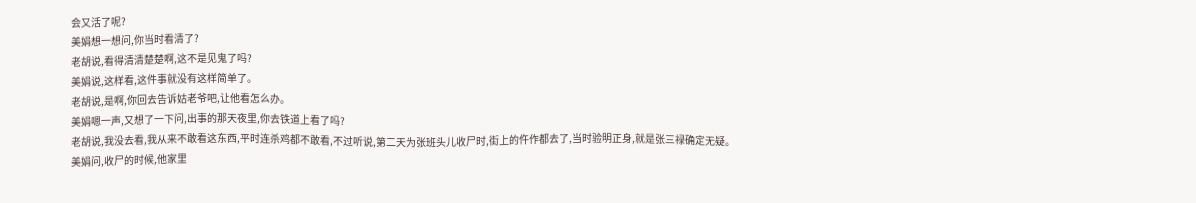会又活了呢?
美娟想一想问,你当时看清了?
老胡说,看得清清楚楚啊,这不是见鬼了吗?
美娟说,这样看,这件事就没有这样简单了。
老胡说,是啊,你回去告诉姑老爷吧,让他看怎么办。
美娟嗯一声,又想了一下问,出事的那天夜里,你去铁道上看了吗?
老胡说,我没去看,我从来不敢看这东西,平时连杀鸡都不敢看,不过听说,第二天为张班头儿收尸时,街上的仵作都去了,当时验明正身,就是张三禄确定无疑。
美娟问,收尸的时候,他家里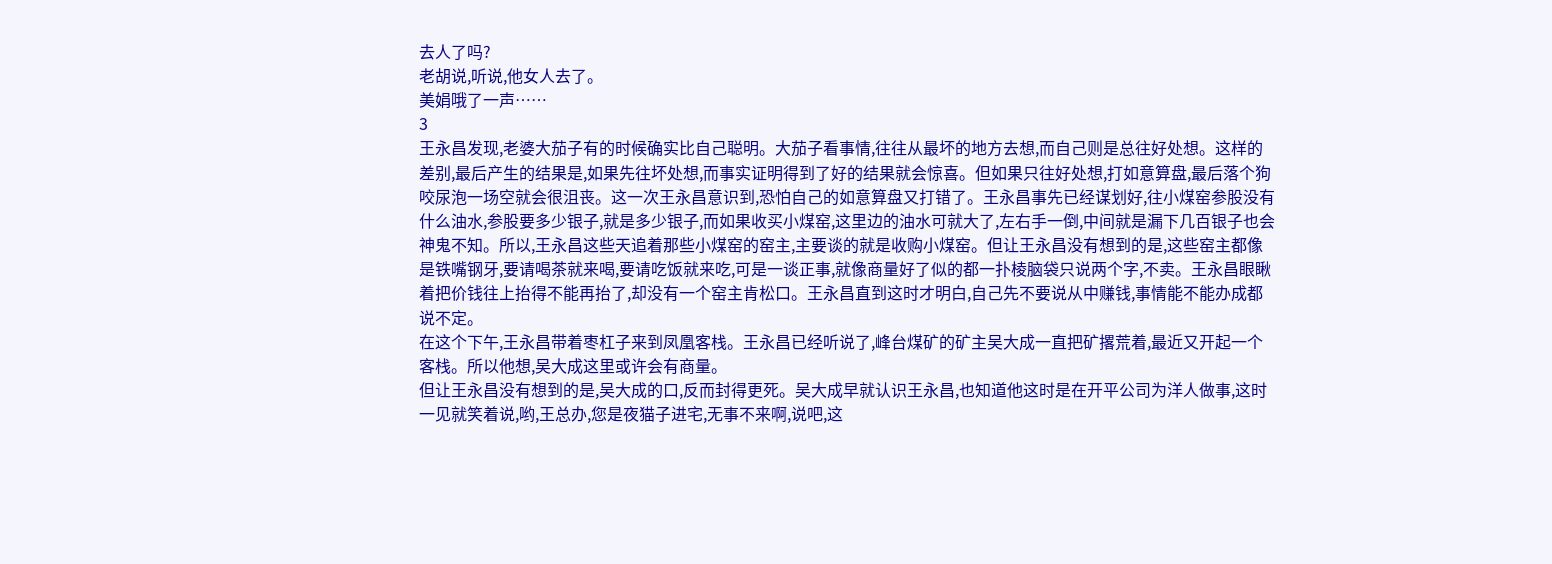去人了吗?
老胡说,听说,他女人去了。
美娟哦了一声……
3
王永昌发现,老婆大茄子有的时候确实比自己聪明。大茄子看事情,往往从最坏的地方去想,而自己则是总往好处想。这样的差别,最后产生的结果是,如果先往坏处想,而事实证明得到了好的结果就会惊喜。但如果只往好处想,打如意算盘,最后落个狗咬尿泡一场空就会很沮丧。这一次王永昌意识到,恐怕自己的如意算盘又打错了。王永昌事先已经谋划好,往小煤窑参股没有什么油水,参股要多少银子,就是多少银子,而如果收买小煤窑,这里边的油水可就大了,左右手一倒,中间就是漏下几百银子也会神鬼不知。所以,王永昌这些天追着那些小煤窑的窑主,主要谈的就是收购小煤窑。但让王永昌没有想到的是,这些窑主都像是铁嘴钢牙,要请喝茶就来喝,要请吃饭就来吃,可是一谈正事,就像商量好了似的都一扑棱脑袋只说两个字,不卖。王永昌眼瞅着把价钱往上抬得不能再抬了,却没有一个窑主肯松口。王永昌直到这时才明白,自己先不要说从中赚钱,事情能不能办成都说不定。
在这个下午,王永昌带着枣杠子来到凤凰客栈。王永昌已经听说了,峰台煤矿的矿主吴大成一直把矿撂荒着,最近又开起一个客栈。所以他想,吴大成这里或许会有商量。
但让王永昌没有想到的是,吴大成的口,反而封得更死。吴大成早就认识王永昌,也知道他这时是在开平公司为洋人做事,这时一见就笑着说,哟,王总办,您是夜猫子进宅,无事不来啊,说吧,这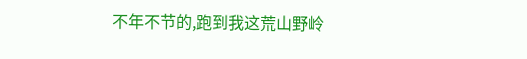不年不节的,跑到我这荒山野岭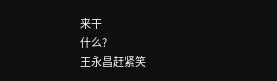来干
什么?
王永昌赶紧笑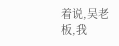着说,吴老板,我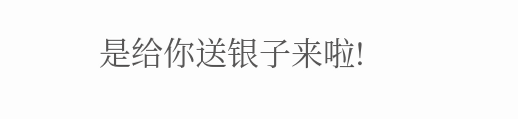是给你送银子来啦!